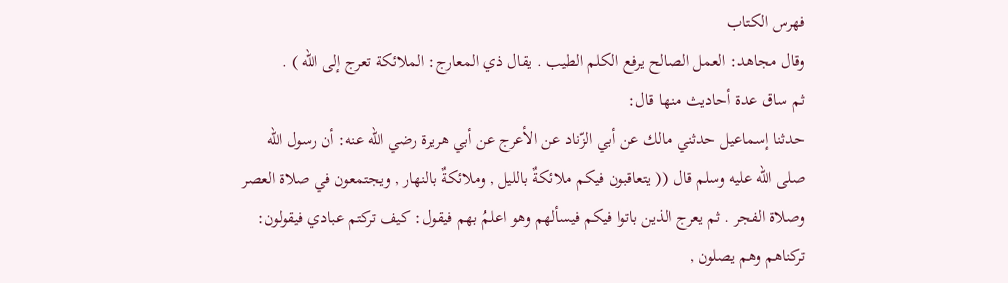فهرس الكتاب
وقال مجاهد: العمل الصالح يرفع الكلم الطيب . يقال ذي المعارج: الملائكة تعرج إلى الله ) .
ثم ساق عدة أحاديث منها قال:
حدثنا إسماعيل حدثني مالك عن أبي الزّناد عن الأعرج عن أبي هريرة رضي الله عنه: أن رسول الله صلى الله عليه وسلم قال (( يتعاقبون فيكم ملائكةٌ بالليل , وملائكةٌ بالنهار , ويجتمعون في صلاة العصر وصلاة الفجر . ثم يعرج الذين باتوا فيكم فيسألهم وهو اعلمُ بهم فيقول: كيف تركتم عبادي فيقولون: تركناهم وهم يصلون ,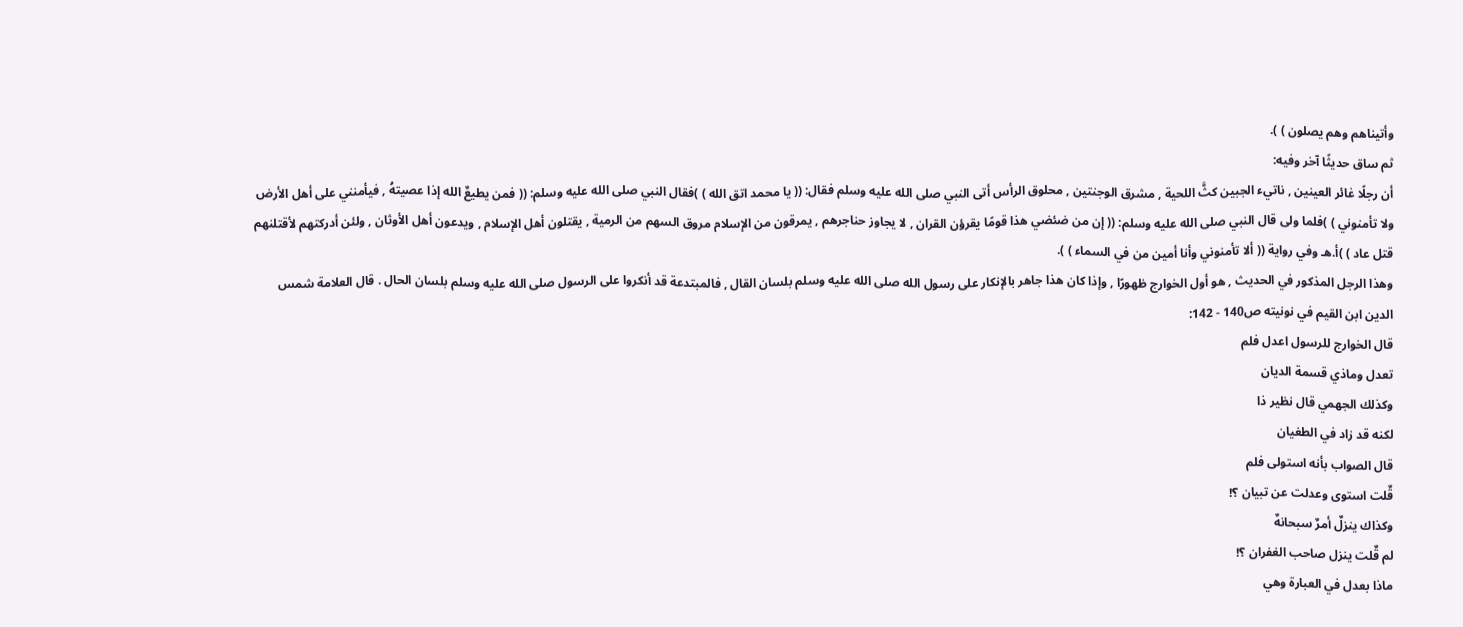وأتيناهم وهم يصلون ) ).
ثم ساق حديثًا آخر وفيه:
أن رجلًا غائر العينين , ناتيء الجبين كثَّ اللحية , مشرق الوجنتين , محلوق الرأس أتى النبي صلى الله عليه وسلم فقال: (( يا محمد اتق الله ) )فقال النبي صلى الله عليه وسلم: (( فمن يطيعٌ الله إذا عصيتهُ , فيأمنني على أهل الأرض ولا تأمنوني ) )فلما ولى قال النبي صلى الله عليه وسلم: (( إن من ضئضي هذا قومًا يقرؤن القران , لا يجاوز حناجرهم , يمرقون من الإسلام مروق السهم من الرمية , يقتلون أهل الإسلام , ويدعون أهل الأوثان , ولئن أدركتهم لأقتلنهم قتل عاد ) )أ.هـ وفي رواية (( ألا تأمنوني وأنا أمين من في السماء ) ).
وهذا الرجل المذكور في الحديث , هو أول الخوارج ظهورًا , وإذا كان هذا جاهر بالإنكار على رسول الله صلى الله عليه وسلم بلسان القال , فالمبتدعة قد أنكروا على الرسول صلى الله عليه وسلم بلسان الحال . قال العلامة شمس الدين ابن القيم في نونيته ص140 - 142:
قال الخوارج للرسول اعدل فلم
تعدل وماذي قسمة الديان
وكذلك الجهمي قال نظير ذا
لكنه قد زاد في الطغيان
قال الصواب بأنه استولى فلم
قٌلت استوى وعدلت عن تبيان ؟!
وكذاك ينزلٌ أمرٌ سبحانهٌ
لم قٌلت ينزل صاحب الغفران ؟!
ماذا بعدل في العبارة وهي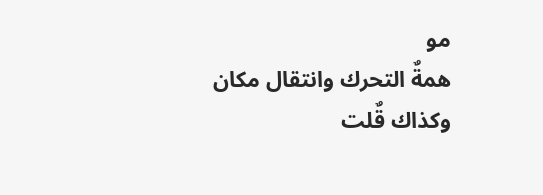مو
همةٌ التحرك وانتقال مكان
وكذاك قٌلت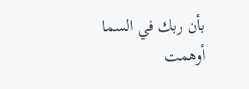بأن ربك في السما
أوهمت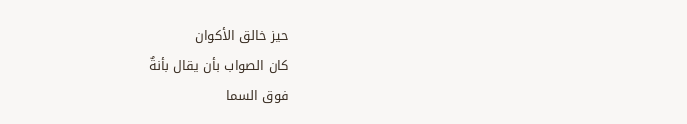حيز خالق الأكوان
كان الصواب بأن يقال بأنةٌ
فوق السما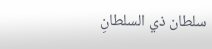سلطان ذي السلطانِ